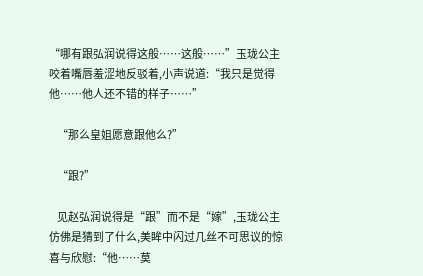“哪有跟弘润说得这般……这般……”玉珑公主咬着嘴唇羞涩地反驳着,小声说道:“我只是觉得他……他人还不错的样子……”

    “那么皇姐愿意跟他么?”

    “跟?”

    见赵弘润说得是“跟”而不是“嫁”,玉珑公主仿佛是猜到了什么,美眸中闪过几丝不可思议的惊喜与欣慰:“他……莫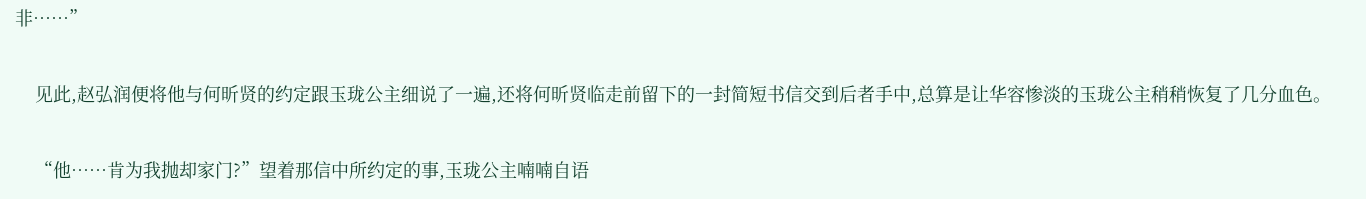非……”

    见此,赵弘润便将他与何昕贤的约定跟玉珑公主细说了一遍,还将何昕贤临走前留下的一封简短书信交到后者手中,总算是让华容惨淡的玉珑公主稍稍恢复了几分血色。

    “他……肯为我抛却家门?”望着那信中所约定的事,玉珑公主喃喃自语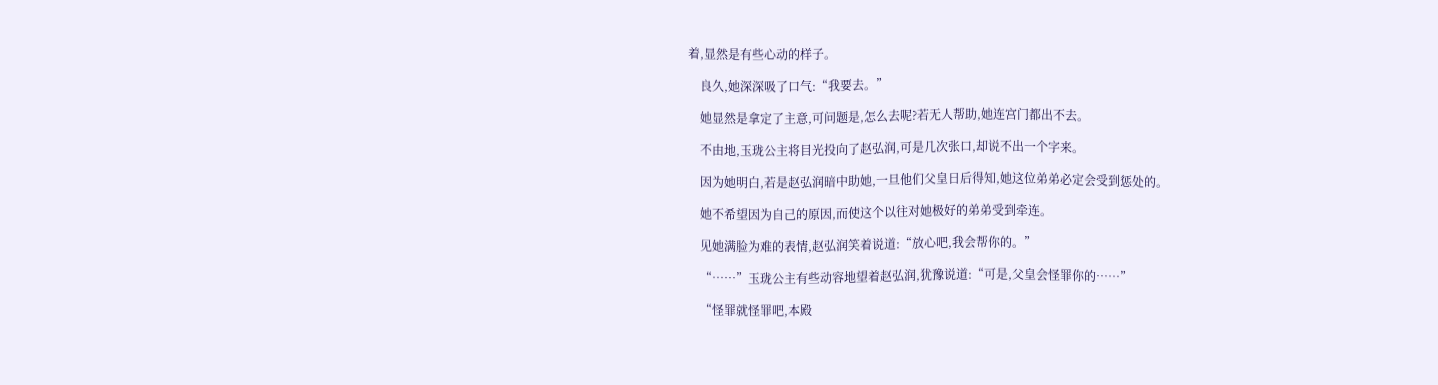着,显然是有些心动的样子。

    良久,她深深吸了口气:“我要去。”

    她显然是拿定了主意,可问题是,怎么去呢?若无人帮助,她连宫门都出不去。

    不由地,玉珑公主将目光投向了赵弘润,可是几次张口,却说不出一个字来。

    因为她明白,若是赵弘润暗中助她,一旦他们父皇日后得知,她这位弟弟必定会受到惩处的。

    她不希望因为自己的原因,而使这个以往对她极好的弟弟受到牵连。

    见她满脸为难的表情,赵弘润笑着说道:“放心吧,我会帮你的。”

    “……”玉珑公主有些动容地望着赵弘润,犹豫说道:“可是,父皇会怪罪你的……”

    “怪罪就怪罪吧,本殿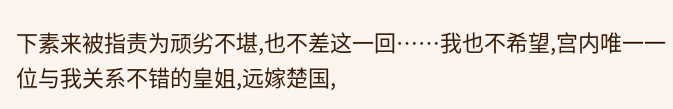下素来被指责为顽劣不堪,也不差这一回……我也不希望,宫内唯一一位与我关系不错的皇姐,远嫁楚国,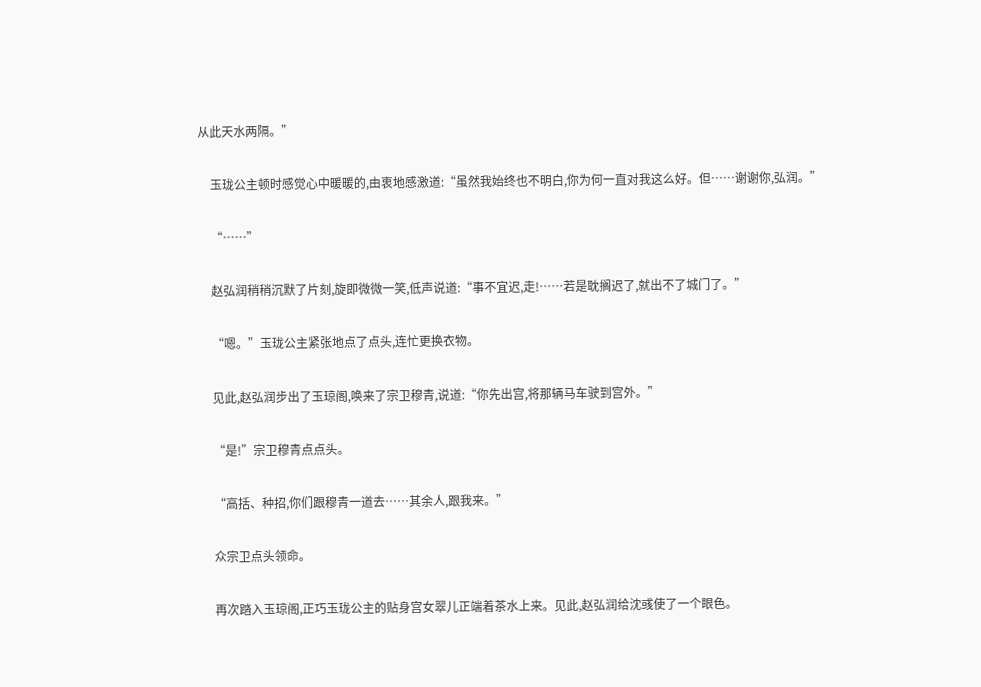从此天水两隔。”

    玉珑公主顿时感觉心中暖暖的,由衷地感激道:“虽然我始终也不明白,你为何一直对我这么好。但……谢谢你,弘润。”

    “……”

    赵弘润稍稍沉默了片刻,旋即微微一笑,低声说道:“事不宜迟,走!……若是耽搁迟了,就出不了城门了。”

    “嗯。”玉珑公主紧张地点了点头,连忙更换衣物。

    见此,赵弘润步出了玉琼阁,唤来了宗卫穆青,说道:“你先出宫,将那辆马车驶到宫外。”

    “是!”宗卫穆青点点头。

    “高括、种招,你们跟穆青一道去……其余人,跟我来。”

    众宗卫点头领命。

    再次踏入玉琼阁,正巧玉珑公主的贴身宫女翠儿正端着茶水上来。见此,赵弘润给沈彧使了一个眼色。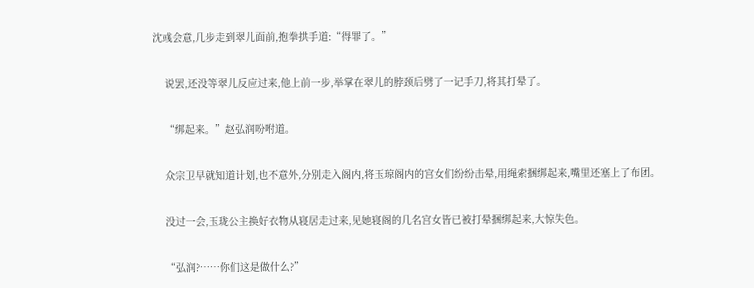沈彧会意,几步走到翠儿面前,抱拳拱手道:“得罪了。”

    说罢,还没等翠儿反应过来,他上前一步,举掌在翠儿的脖颈后劈了一记手刀,将其打晕了。

    “绑起来。”赵弘润吩咐道。

    众宗卫早就知道计划,也不意外,分别走入阁内,将玉琼阁内的宫女们纷纷击晕,用绳索捆绑起来,嘴里还塞上了布团。

    没过一会,玉珑公主换好衣物从寝居走过来,见她寝阁的几名宫女皆已被打晕捆绑起来,大惊失色。

    “弘润?……你们这是做什么?”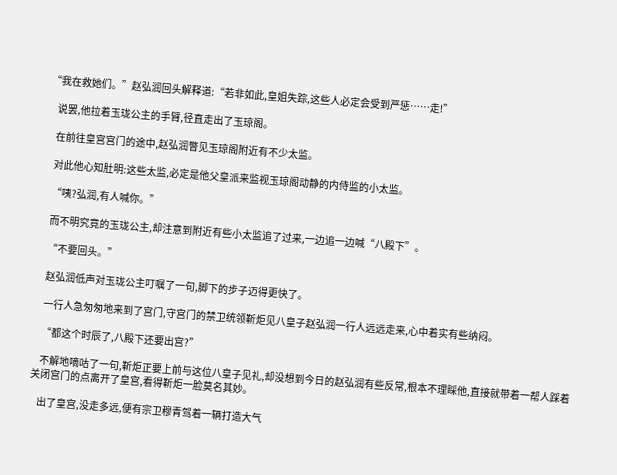“我在救她们。”赵弘润回头解释道:“若非如此,皇姐失踪,这些人必定会受到严惩……走!”

    说罢,他拉着玉珑公主的手臂,径直走出了玉琼阁。

    在前往皇宫宫门的途中,赵弘润瞥见玉琼阁附近有不少太监。

    对此他心知肚明:这些太监,必定是他父皇派来监视玉琼阁动静的内侍监的小太监。

    “咦?弘润,有人喊你。”

    而不明究竟的玉珑公主,却注意到附近有些小太监追了过来,一边追一边喊“八殿下”。

    “不要回头。”

    赵弘润低声对玉珑公主叮嘱了一句,脚下的步子迈得更快了。

    一行人急匆匆地来到了宫门,守宫门的禁卫统领靳炬见八皇子赵弘润一行人远远走来,心中着实有些纳闷。

    “都这个时辰了,八殿下还要出宫?”

    不解地嘀咕了一句,靳炬正要上前与这位八皇子见礼,却没想到今日的赵弘润有些反常,根本不理睬他,直接就带着一帮人踩着关闭宫门的点离开了皇宫,看得靳炬一脸莫名其妙。

    出了皇宫,没走多远,便有宗卫穆青驾着一辆打造大气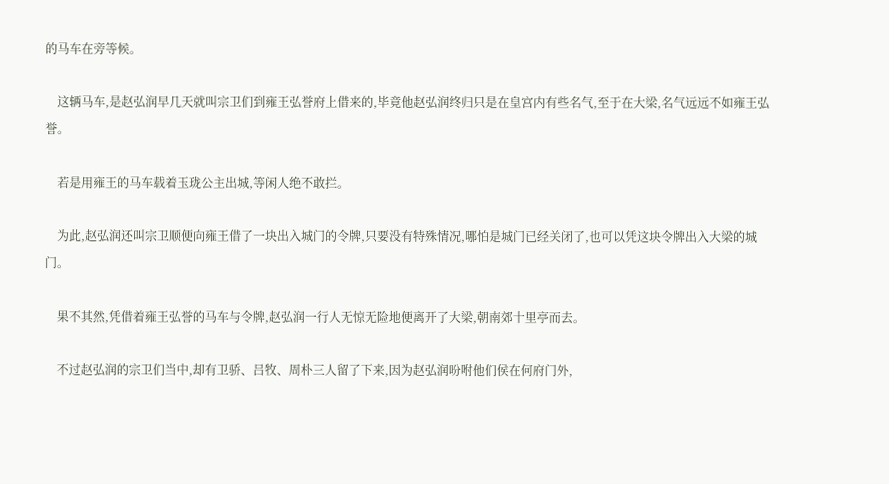的马车在旁等候。

    这辆马车,是赵弘润早几天就叫宗卫们到雍王弘誉府上借来的,毕竟他赵弘润终归只是在皇宫内有些名气,至于在大梁,名气远远不如雍王弘誉。

    若是用雍王的马车载着玉珑公主出城,等闲人绝不敢拦。

    为此,赵弘润还叫宗卫顺便向雍王借了一块出入城门的令牌,只要没有特殊情况,哪怕是城门已经关闭了,也可以凭这块令牌出入大梁的城门。

    果不其然,凭借着雍王弘誉的马车与令牌,赵弘润一行人无惊无险地便离开了大梁,朝南郊十里亭而去。

    不过赵弘润的宗卫们当中,却有卫骄、吕牧、周朴三人留了下来,因为赵弘润吩咐他们侯在何府门外,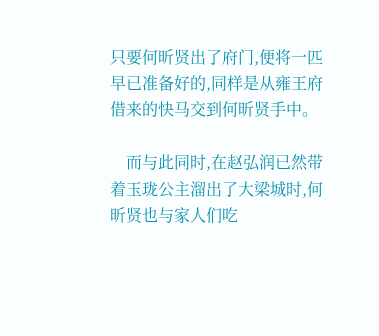只要何昕贤出了府门,便将一匹早已准备好的,同样是从雍王府借来的快马交到何昕贤手中。

    而与此同时,在赵弘润已然带着玉珑公主溜出了大梁城时,何昕贤也与家人们吃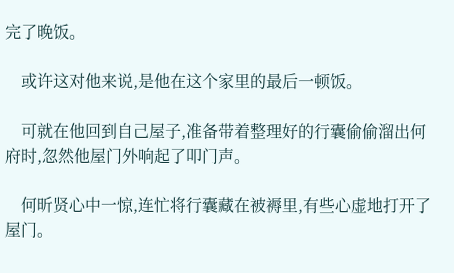完了晚饭。

    或许这对他来说,是他在这个家里的最后一顿饭。

    可就在他回到自己屋子,准备带着整理好的行囊偷偷溜出何府时,忽然他屋门外响起了叩门声。

    何昕贤心中一惊,连忙将行囊藏在被褥里,有些心虚地打开了屋门。